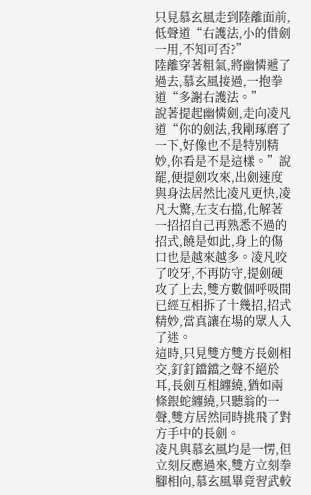只見慕玄風走到陸離面前,低聲道“右護法,小的借劍一用,不知可否?”
陸離穿著粗氣,將幽憐遞了過去,慕玄風接過,一抱拳道“多謝右護法。”
說著提起幽憐劍,走向凌凡道“你的劍法,我剛琢磨了一下,好像也不是特別精妙,你看是不是這樣。”說罷,便提劍攻來,出劍速度與身法居然比凌凡更快,凌凡大驚,左支右擋,化解著一招招自己再熟悉不過的招式,饒是如此,身上的傷口也是越來越多。凌凡咬了咬牙,不再防守,提劍硬攻了上去,雙方數個呼吸間已經互相拆了十幾招,招式精妙,當真讓在場的眾人入了迷。
這時,只見雙方雙方長劍相交,釘釘鐺鐺之聲不絕於耳,長劍互相纏繞,猶如兩條銀蛇纏繞,只聽翁的一聲,雙方居然同時挑飛了對方手中的長劍。
凌凡與慕玄風均是一愣,但立刻反應過來,雙方立刻拳腳相向,慕玄風畢竟習武較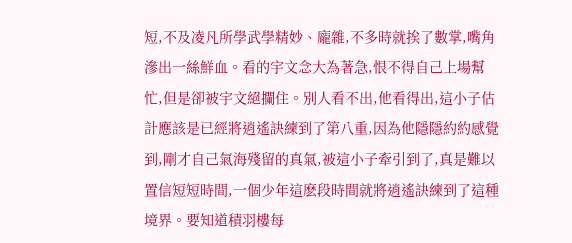短,不及凌凡所學武學精妙、龐雜,不多時就挨了數掌,嘴角滲出一絲鮮血。看的宇文念大為著急,恨不得自己上場幫忙,但是卻被宇文絕攔住。別人看不出,他看得出,這小子估計應該是已經將逍遙訣練到了第八重,因為他隱隱約約感覺到,剛才自己氣海殘留的真氣,被這小子牽引到了,真是難以置信短短時間,一個少年這麽段時間就將逍遙訣練到了這種境界。要知道積羽樓每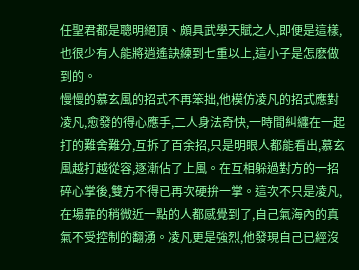任聖君都是聰明絕頂、頗具武學天賦之人,即便是這樣,也很少有人能將逍遙訣練到七重以上,這小子是怎麽做到的。
慢慢的慕玄風的招式不再笨拙,他模仿凌凡的招式應對凌凡,愈發的得心應手,二人身法奇快,一時間糾纏在一起打的難舍難分,互拆了百余招,只是明眼人都能看出,慕玄風越打越從容,逐漸佔了上風。在互相躲過對方的一招碎心掌後,雙方不得已再次硬拚一掌。這次不只是凌凡,在場靠的稍微近一點的人都感覺到了,自己氣海內的真氣不受控制的翻湧。凌凡更是強烈,他發現自己已經沒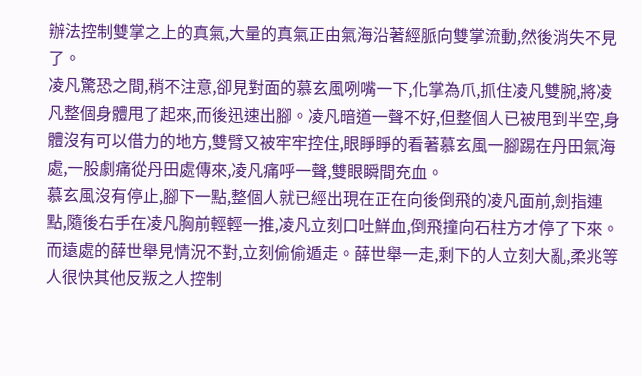辦法控制雙掌之上的真氣,大量的真氣正由氣海沿著經脈向雙掌流動,然後消失不見了。
凌凡驚恐之間,稍不注意,卻見對面的慕玄風咧嘴一下,化掌為爪,抓住凌凡雙腕,將凌凡整個身體甩了起來,而後迅速出腳。凌凡暗道一聲不好,但整個人已被甩到半空,身體沒有可以借力的地方,雙臂又被牢牢控住,眼睜睜的看著慕玄風一腳踢在丹田氣海處,一股劇痛從丹田處傳來,凌凡痛呼一聲,雙眼瞬間充血。
慕玄風沒有停止,腳下一點,整個人就已經出現在正在向後倒飛的凌凡面前,劍指連點,隨後右手在凌凡胸前輕輕一推,凌凡立刻口吐鮮血,倒飛撞向石柱方才停了下來。而遠處的薛世舉見情況不對,立刻偷偷遁走。薛世舉一走,剩下的人立刻大亂,柔兆等人很快其他反叛之人控制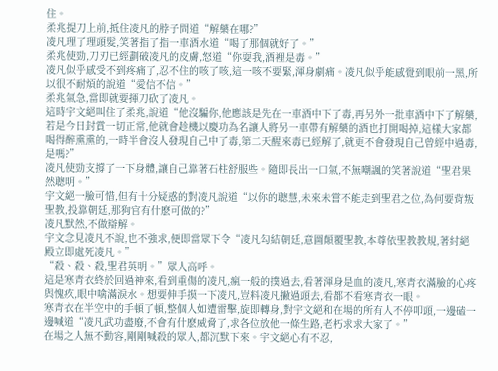住。
柔兆提刀上前,抵住凌凡的脖子問道“解藥在哪?”
凌凡理了理頭髮,笑著指了指一車酒水道“喝了那個就好了。”
柔兆使勁,刀刃已經劃破凌凡的皮膚,怒道“你耍我,酒裡是毒。”
凌凡似乎感受不到疼痛了,忍不住的咳了咳,這一咳不要緊,渾身劇痛。凌凡似乎能感覺到眼前一黑,所以很不耐煩的說道“愛信不信。”
柔兆氣急,當即就要揮刀砍了凌凡。
這時宇文絕叫住了柔兆,說道“他沒騙你,他應該是先在一車酒中下了毒,再另外一批車酒中下了解藥,若是今日封賞一切正常,他就會趁機以慶功為名讓人將另一車帶有解藥的酒也打開喝掉,這樣大家都喝得醉熏熏的,一時半會沒人發現自己中了毒,第二天醒來毒已經解了,就更不會發現自己曾經中過毒,是嗎?”
凌凡使勁支撐了一下身體,讓自己靠著石柱舒服些。隨即長出一口氣,不無嘲諷的笑著說道“聖君果然聰明。”
宇文絕一臉可惜,但有十分疑惑的對凌凡說道“以你的聰慧,未來未嘗不能走到聖君之位,為何要背叛聖教,投靠朝廷,那狗官有什麽可做的?”
凌凡默然,不做辯解。
宇文念見凌凡不說,也不強求,便即當眾下令“凌凡勾結朝廷,意圖顛覆聖教,本尊依聖教教規,著紂絕殿立即處死凌凡。”
“殺、殺、殺,聖君英明。”眾人高呼。
這是寒青衣終於回過神來,看到重傷的凌凡,瘋一般的撲過去,看著渾身是血的凌凡,寒青衣滿臉的心疼與愧疚,眼中噙滿淚水。想要伸手摸一下凌凡,豈料凌凡撇過頭去,看都不看寒青衣一眼。
寒青衣在半空中的手頓了頓,整個人如遭雷擊,旋即轉身,對宇文絕和在場的所有人不停叩頭,一邊磕一邊喊道“凌凡武功盡廢,不會有什麽威脅了,求各位放他一條生路,老朽求求大家了。”
在場之人無不動容,剛剛喊殺的眾人,都沉默下來。宇文絕心有不忍,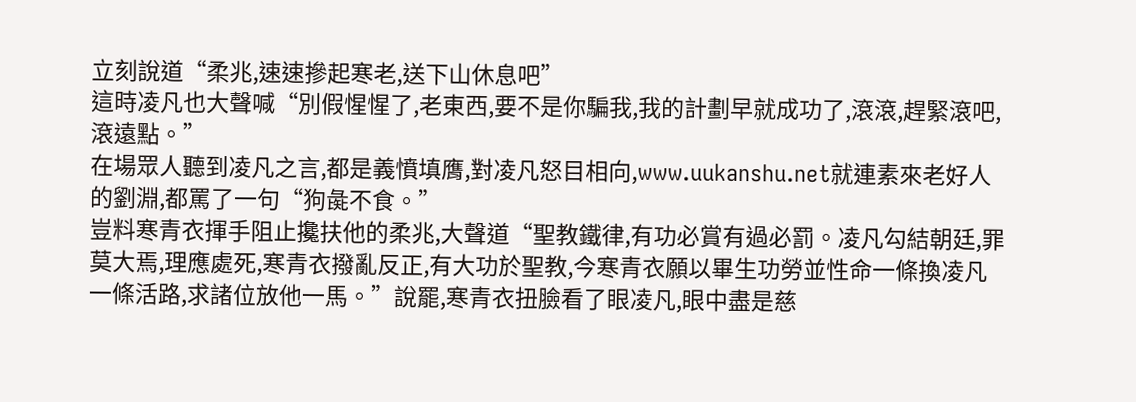立刻說道“柔兆,速速摻起寒老,送下山休息吧”
這時凌凡也大聲喊“別假惺惺了,老東西,要不是你騙我,我的計劃早就成功了,滾滾,趕緊滾吧,滾遠點。”
在場眾人聽到凌凡之言,都是義憤填膺,對凌凡怒目相向,www.uukanshu.net就連素來老好人的劉淵,都罵了一句“狗彘不食。”
豈料寒青衣揮手阻止攙扶他的柔兆,大聲道“聖教鐵律,有功必賞有過必罰。凌凡勾結朝廷,罪莫大焉,理應處死,寒青衣撥亂反正,有大功於聖教,今寒青衣願以畢生功勞並性命一條換凌凡一條活路,求諸位放他一馬。”說罷,寒青衣扭臉看了眼凌凡,眼中盡是慈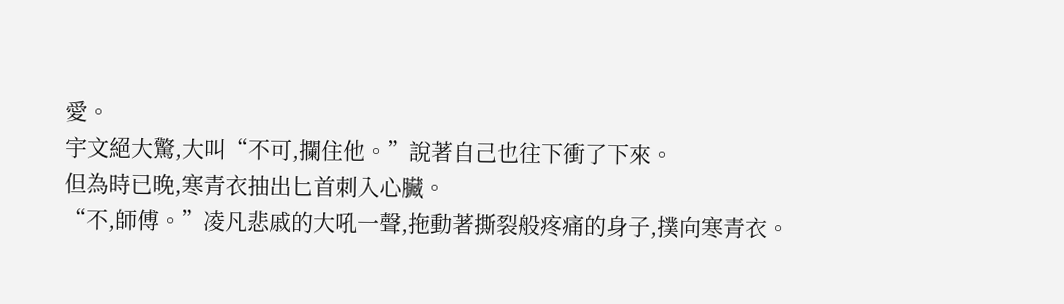愛。
宇文絕大驚,大叫“不可,攔住他。”說著自己也往下衝了下來。
但為時已晚,寒青衣抽出匕首刺入心臟。
“不,師傅。”凌凡悲戚的大吼一聲,拖動著撕裂般疼痛的身子,撲向寒青衣。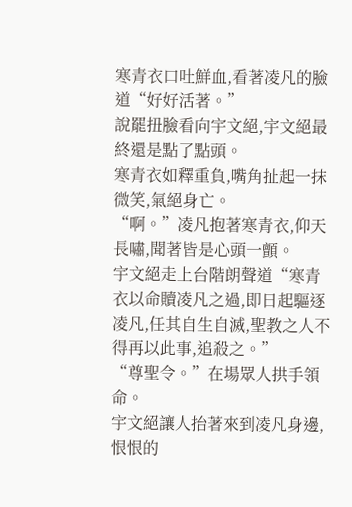寒青衣口吐鮮血,看著凌凡的臉道“好好活著。”
說罷扭臉看向宇文絕,宇文絕最終還是點了點頭。
寒青衣如釋重負,嘴角扯起一抹微笑,氣絕身亡。
“啊。”凌凡抱著寒青衣,仰天長嘯,聞著皆是心頭一顫。
宇文絕走上台階朗聲道“寒青衣以命贖凌凡之過,即日起驅逐凌凡,任其自生自滅,聖教之人不得再以此事,追殺之。”
“尊聖令。”在場眾人拱手領命。
宇文絕讓人抬著來到凌凡身邊,恨恨的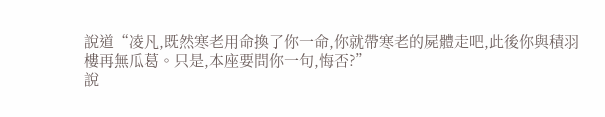說道“凌凡,既然寒老用命換了你一命,你就帶寒老的屍體走吧,此後你與積羽樓再無瓜葛。只是,本座要問你一句,悔否?”
說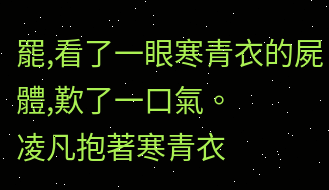罷,看了一眼寒青衣的屍體,歎了一口氣。
凌凡抱著寒青衣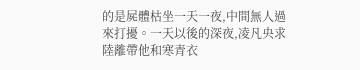的是屍體枯坐一天一夜,中間無人過來打擾。一天以後的深夜,凌凡央求陸離帶他和寒青衣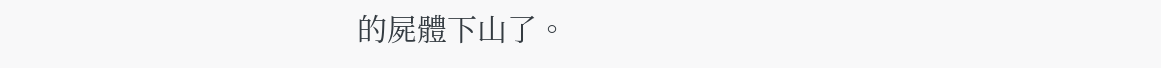的屍體下山了。